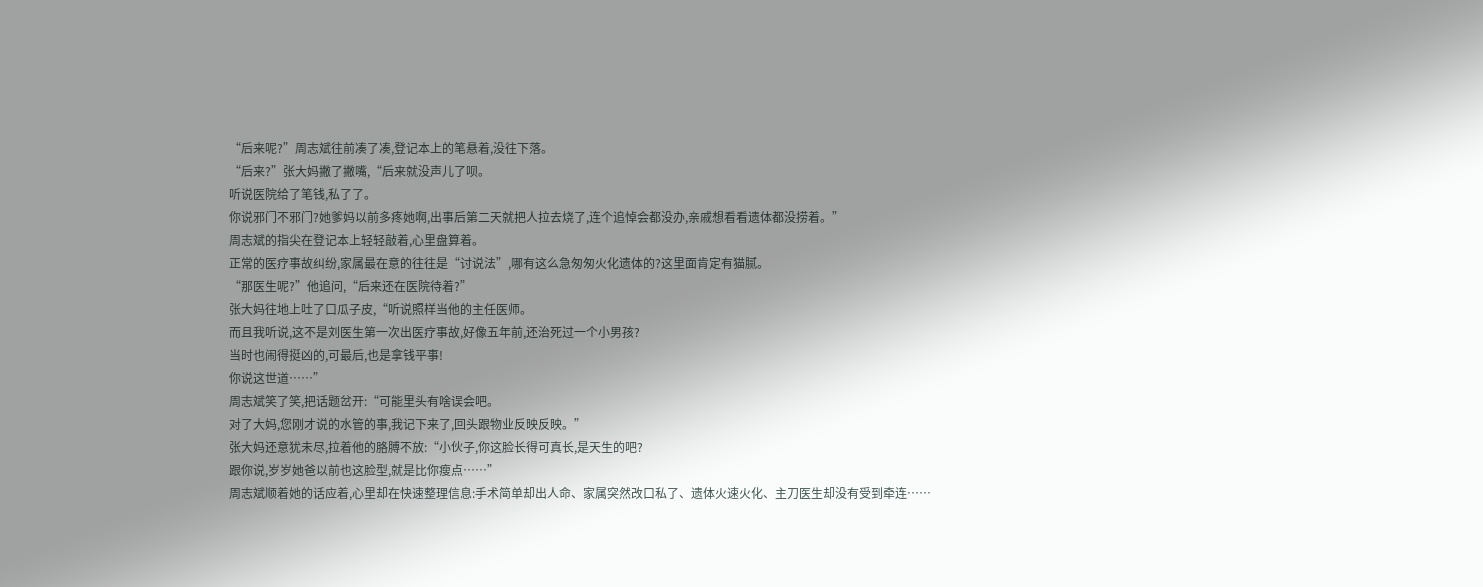“后来呢?”周志斌往前凑了凑,登记本上的笔悬着,没往下落。
“后来?”张大妈撇了撇嘴,“后来就没声儿了呗。
听说医院给了笔钱,私了了。
你说邪门不邪门?她爹妈以前多疼她啊,出事后第二天就把人拉去烧了,连个追悼会都没办,亲戚想看看遗体都没捞着。”
周志斌的指尖在登记本上轻轻敲着,心里盘算着。
正常的医疗事故纠纷,家属最在意的往往是“讨说法”,哪有这么急匆匆火化遗体的?这里面肯定有猫腻。
“那医生呢?”他追问,“后来还在医院待着?”
张大妈往地上吐了口瓜子皮,“听说照样当他的主任医师。
而且我听说,这不是刘医生第一次出医疗事故,好像五年前,还治死过一个小男孩?
当时也闹得挺凶的,可最后,也是拿钱平事!
你说这世道……”
周志斌笑了笑,把话题岔开:“可能里头有啥误会吧。
对了大妈,您刚才说的水管的事,我记下来了,回头跟物业反映反映。”
张大妈还意犹未尽,拉着他的胳膊不放:“小伙子,你这脸长得可真长,是天生的吧?
跟你说,岁岁她爸以前也这脸型,就是比你瘦点……”
周志斌顺着她的话应着,心里却在快速整理信息:手术简单却出人命、家属突然改口私了、遗体火速火化、主刀医生却没有受到牵连……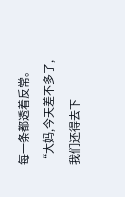每一条都透着反常。
“大妈,今天差不多了,我们还得去下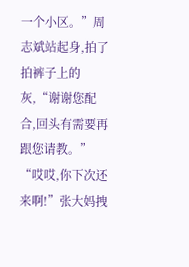一个小区。”周志斌站起身,拍了拍裤子上的灰,“谢谢您配合,回头有需要再跟您请教。”
“哎哎,你下次还来啊!”张大妈拽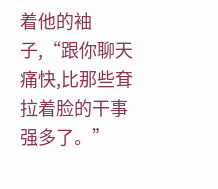着他的袖子,“跟你聊天痛快,比那些耷拉着脸的干事强多了。”